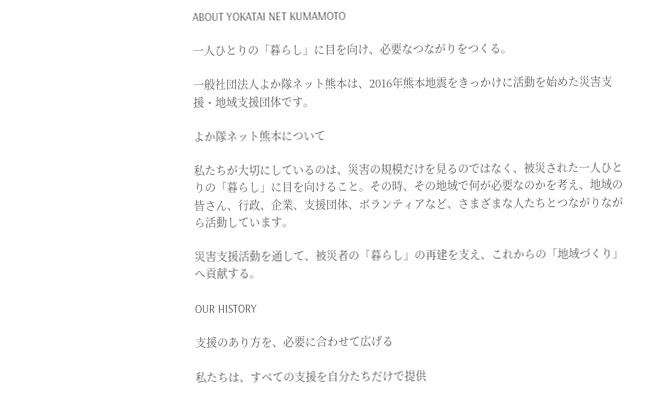ABOUT YOKATAI NET KUMAMOTO

一人ひとりの「暮らし」に目を向け、必要なつながりをつくる。

一般社団法人よか隊ネット熊本は、2016年熊本地震をきっかけに活動を始めた災害支援・地域支援団体です。

よか隊ネット熊本について

私たちが大切にしているのは、災害の規模だけを見るのではなく、被災された一人ひとりの「暮らし」に目を向けること。その時、その地域で何が必要なのかを考え、地域の皆さん、行政、企業、支援団体、ボランティアなど、さまざまな人たちとつながりながら活動しています。

災害支援活動を通して、被災者の「暮らし」の再建を支え、これからの「地域づくり」へ貢献する。

OUR HISTORY

支援のあり方を、必要に合わせて広げる

私たちは、すべての支援を自分たちだけで提供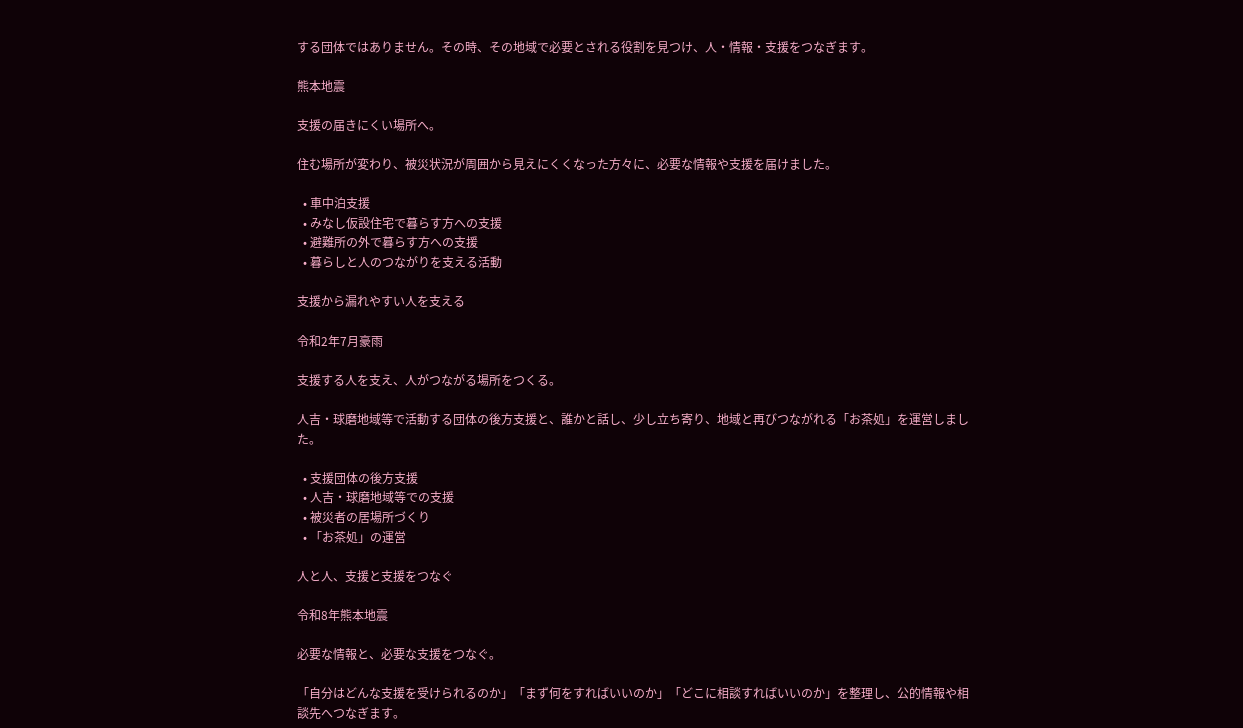する団体ではありません。その時、その地域で必要とされる役割を見つけ、人・情報・支援をつなぎます。

熊本地震

支援の届きにくい場所へ。

住む場所が変わり、被災状況が周囲から見えにくくなった方々に、必要な情報や支援を届けました。

  • 車中泊支援
  • みなし仮設住宅で暮らす方への支援
  • 避難所の外で暮らす方への支援
  • 暮らしと人のつながりを支える活動

支援から漏れやすい人を支える

令和2年7月豪雨

支援する人を支え、人がつながる場所をつくる。

人吉・球磨地域等で活動する団体の後方支援と、誰かと話し、少し立ち寄り、地域と再びつながれる「お茶処」を運営しました。

  • 支援団体の後方支援
  • 人吉・球磨地域等での支援
  • 被災者の居場所づくり
  • 「お茶処」の運営

人と人、支援と支援をつなぐ

令和8年熊本地震

必要な情報と、必要な支援をつなぐ。

「自分はどんな支援を受けられるのか」「まず何をすればいいのか」「どこに相談すればいいのか」を整理し、公的情報や相談先へつなぎます。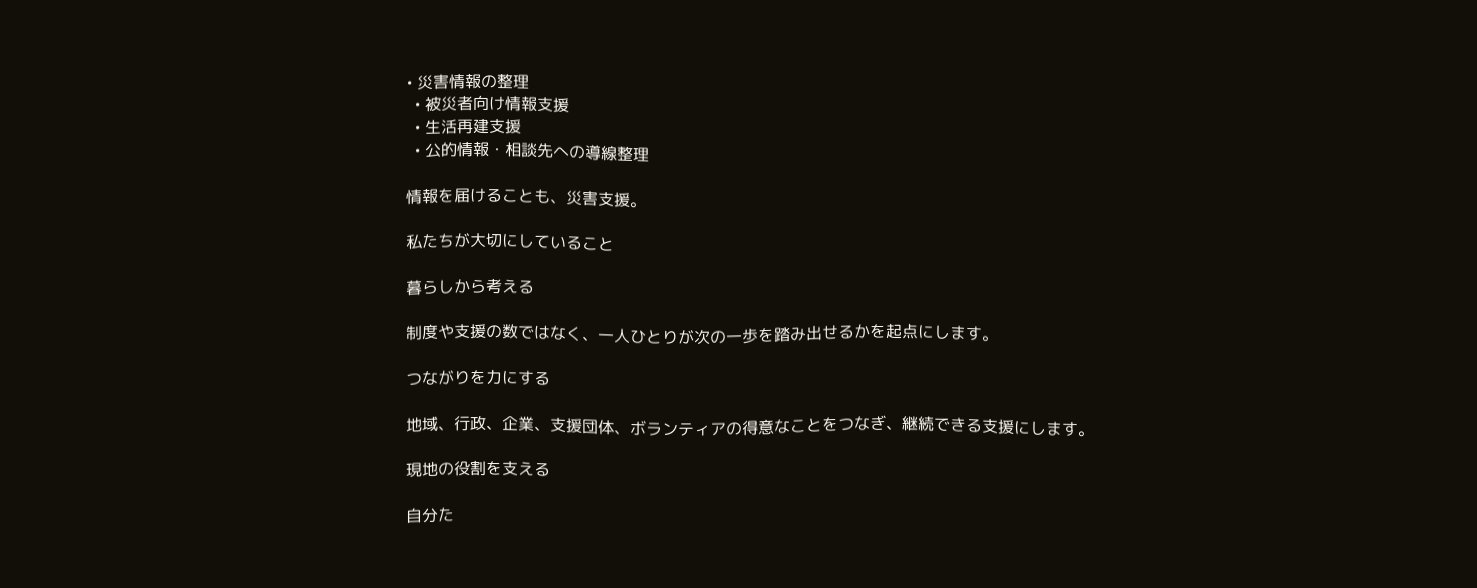• 災害情報の整理
  • 被災者向け情報支援
  • 生活再建支援
  • 公的情報・相談先への導線整理

情報を届けることも、災害支援。

私たちが大切にしていること

暮らしから考える

制度や支援の数ではなく、一人ひとりが次の一歩を踏み出せるかを起点にします。

つながりを力にする

地域、行政、企業、支援団体、ボランティアの得意なことをつなぎ、継続できる支援にします。

現地の役割を支える

自分た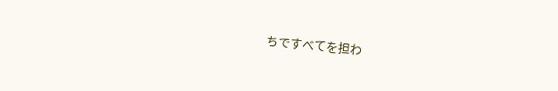ちですべてを担わ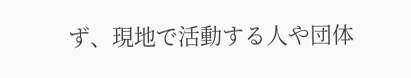ず、現地で活動する人や団体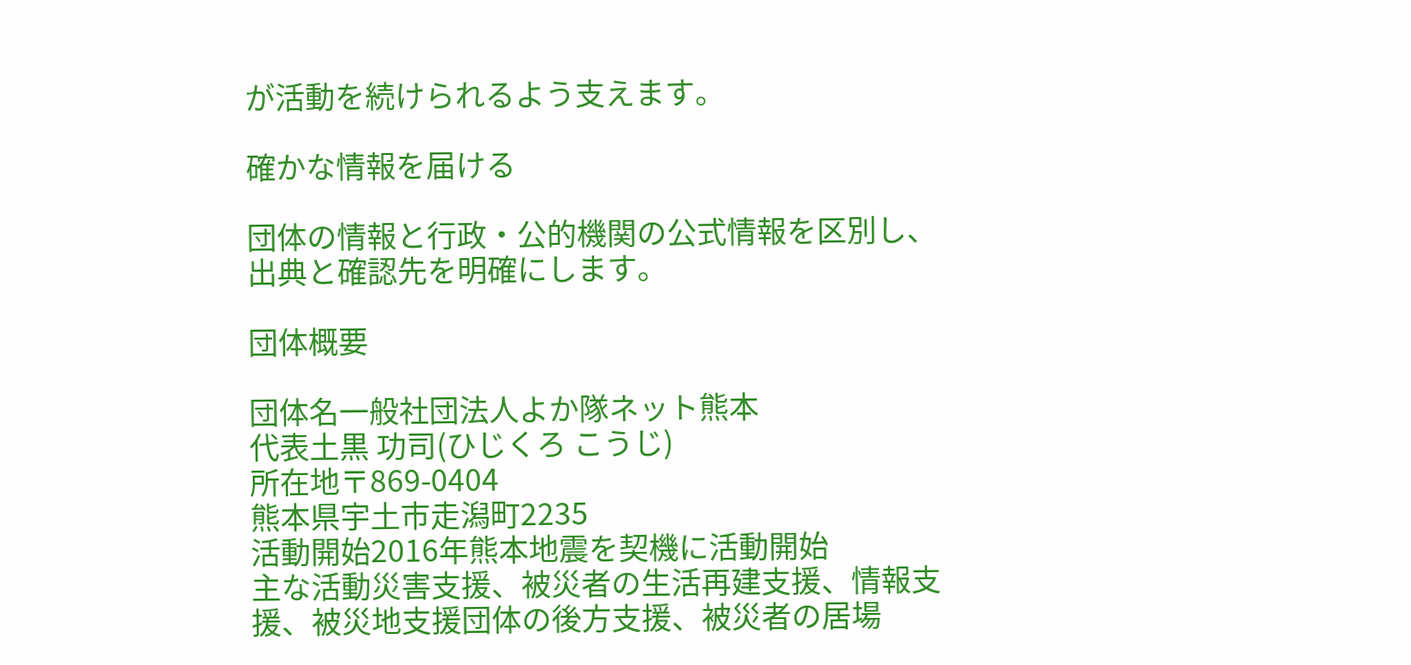が活動を続けられるよう支えます。

確かな情報を届ける

団体の情報と行政・公的機関の公式情報を区別し、出典と確認先を明確にします。

団体概要

団体名一般社団法人よか隊ネット熊本
代表土黒 功司(ひじくろ こうじ)
所在地〒869-0404
熊本県宇土市走潟町2235
活動開始2016年熊本地震を契機に活動開始
主な活動災害支援、被災者の生活再建支援、情報支援、被災地支援団体の後方支援、被災者の居場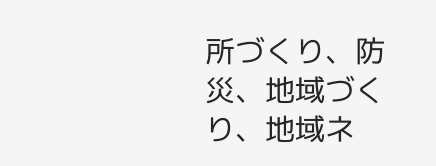所づくり、防災、地域づくり、地域ネ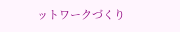ットワークづくり